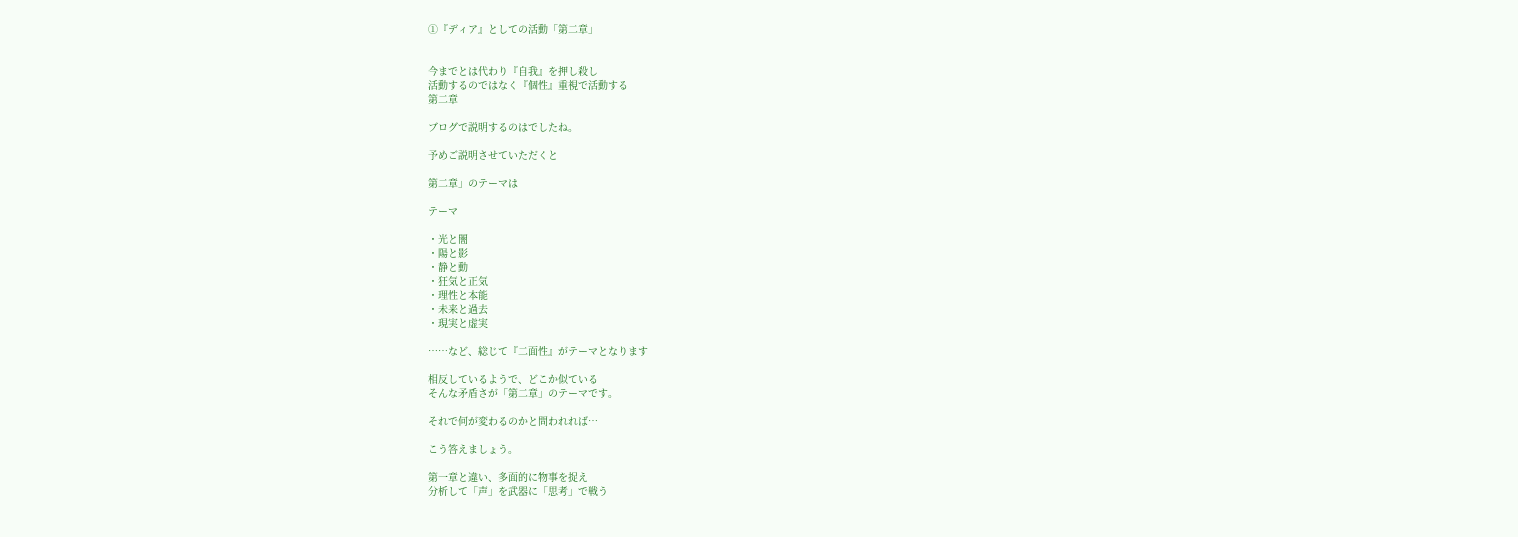①『ディア』としての活動「第二章」


今までとは代わり『自我』を押し殺し
活動するのではなく『個性』重視で活動する
第二章

ブログで説明するのはでしたね。

予めご説明させていただくと

第二章」のテーマは

テーマ

・光と闇
・陽と影
・静と動
・狂気と正気
・理性と本能
・未来と過去
・現実と虚実

……など、総じて『二面性』がテーマとなります

相反しているようで、どこか似ている
そんな矛盾さが「第二章」のテーマです。

それで何が変わるのかと問われれば…

こう答えましょう。

第一章と違い、多面的に物事を捉え
分析して「声」を武器に「思考」で戦う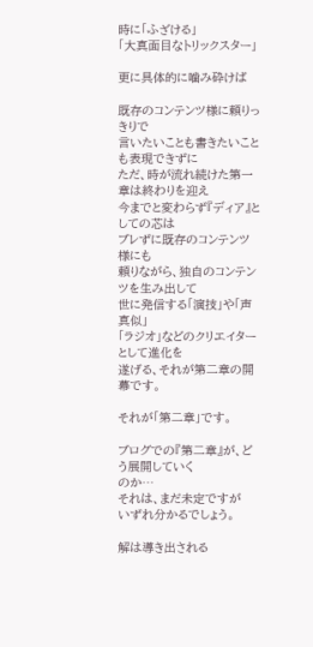時に「ふざける」
「大真面目なトリックスター」

更に具体的に噛み砕けば

既存のコンテンツ様に頼りっきりで
言いたいことも書きたいことも表現できずに
ただ、時が流れ続けた第一章は終わりを迎え
今までと変わらず『ディア』としての芯は
ブレずに既存のコンテンツ様にも
頼りながら、独自のコンテンツを生み出して
世に発信する「演技」や「声真似」
「ラジオ」などのクリエイターとして進化を
遂げる、それが第二章の開幕です。

それが「第二章」です。

ブログでの『第二章』が、どう展開していく
のか…
それは、まだ未定ですが
いずれ分かるでしょう。

解は導き出される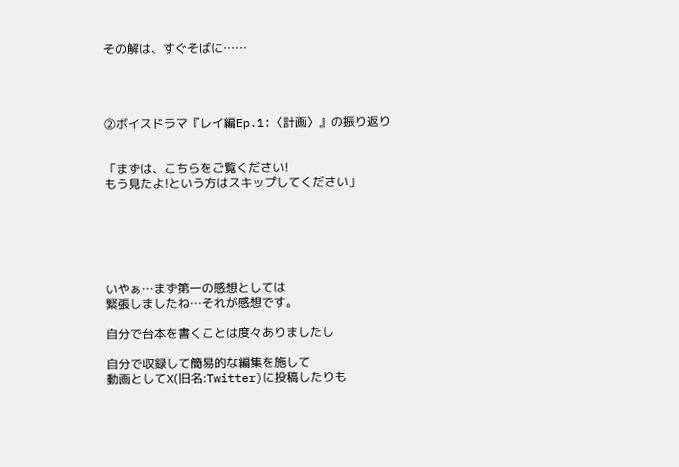その解は、すぐそばに……




②ボイスドラマ『レイ編Ep.1:〈計画〉』の振り返り


「まずは、こちらをご覧ください!
もう見たよ!という方はスキップしてください」






いやぁ…まず第一の感想としては
緊張しましたね…それが感想です。

自分で台本を書くことは度々ありましたし

自分で収録して簡易的な編集を施して
動画としてX(旧名:Twitter)に投稿したりも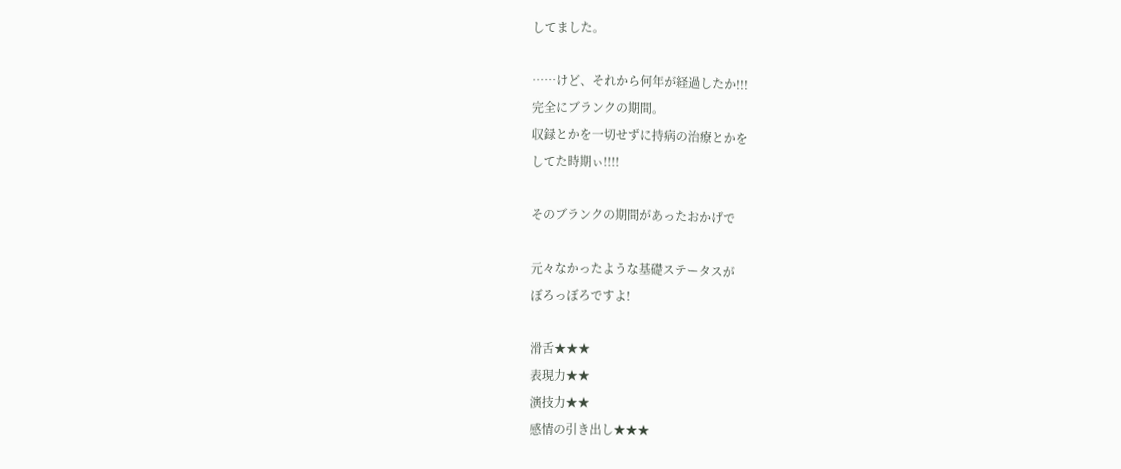してました。

……けど、それから何年が経過したか!!!
完全にブランクの期間。
収録とかを一切せずに持病の治療とかを
してた時期ぃ!!!!

そのブランクの期間があったおかげで

元々なかったような基礎ステータスが
ぼろっぼろですよ!

滑舌★★★
表現力★★
演技力★★
感情の引き出し★★★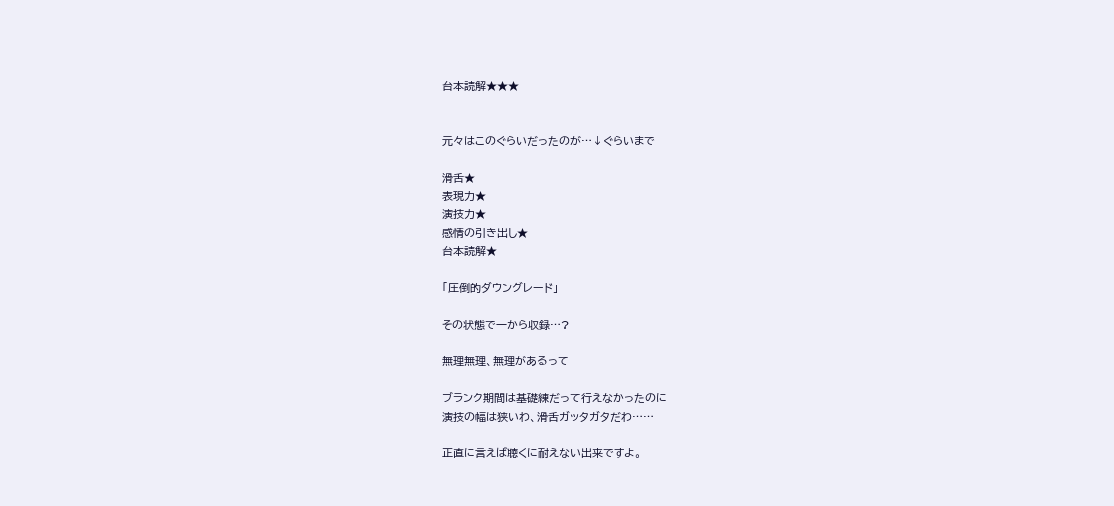台本読解★★★


元々はこのぐらいだったのが…↓ぐらいまで

滑舌★
表現力★
演技力★
感情の引き出し★
台本読解★

「圧倒的ダウングレード」

その状態で一から収録…?

無理無理、無理があるって

ブランク期間は基礎練だって行えなかったのに
演技の幅は狭いわ、滑舌ガッタガタだわ……

正直に言えば聴くに耐えない出来ですよ。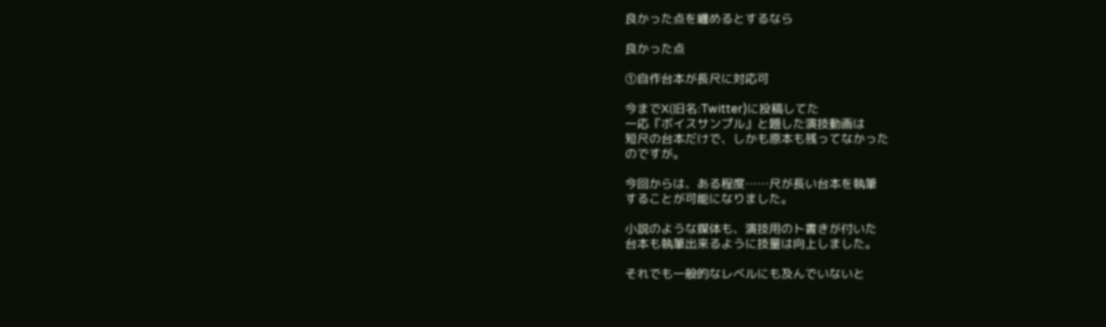良かった点を纏めるとするなら

良かった点

①自作台本が長尺に対応可

今までX(旧名:Twitter)に投稿してた
一応『ボイスサンプル』と題した演技動画は
短尺の台本だけで、しかも原本も残ってなかった
のですが。

今回からは、ある程度……尺が長い台本を執筆
することが可能になりました。

小説のような媒体も、演技用のト書きが付いた
台本も執筆出来るように技量は向上しました。

それでも一般的なレベルにも及んでいないと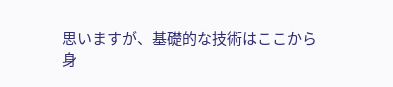思いますが、基礎的な技術はここから
身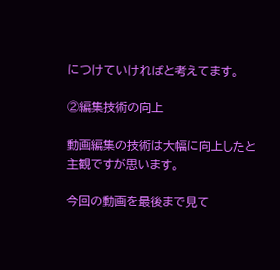につけていければと考えてます。

②編集技術の向上

動画編集の技術は大幅に向上したと
主観ですが思います。

今回の動画を最後まで見て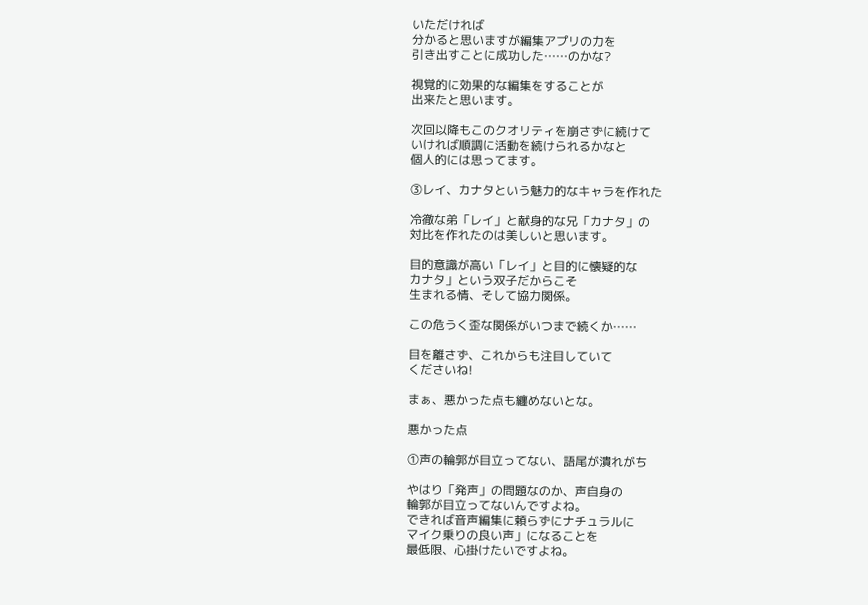いただければ
分かると思いますが編集アプリの力を
引き出すことに成功した……のかな?

視覚的に効果的な編集をすることが
出来たと思います。

次回以降もこのクオリティを崩さずに続けて
いければ順調に活動を続けられるかなと
個人的には思ってます。

③レイ、カナタという魅力的なキャラを作れた

冷徹な弟「レイ」と献身的な兄「カナタ」の
対比を作れたのは美しいと思います。

目的意識が高い「レイ」と目的に懐疑的な
カナタ」という双子だからこそ
生まれる情、そして協力関係。

この危うく歪な関係がいつまで続くか……

目を離さず、これからも注目していて
くださいね!

まぁ、悪かった点も纏めないとな。

悪かった点

①声の輪郭が目立ってない、語尾が潰れがち

やはり「発声」の問題なのか、声自身の
輪郭が目立ってないんですよね。
できれば音声編集に頼らずにナチュラルに
マイク乗りの良い声」になることを
最低限、心掛けたいですよね。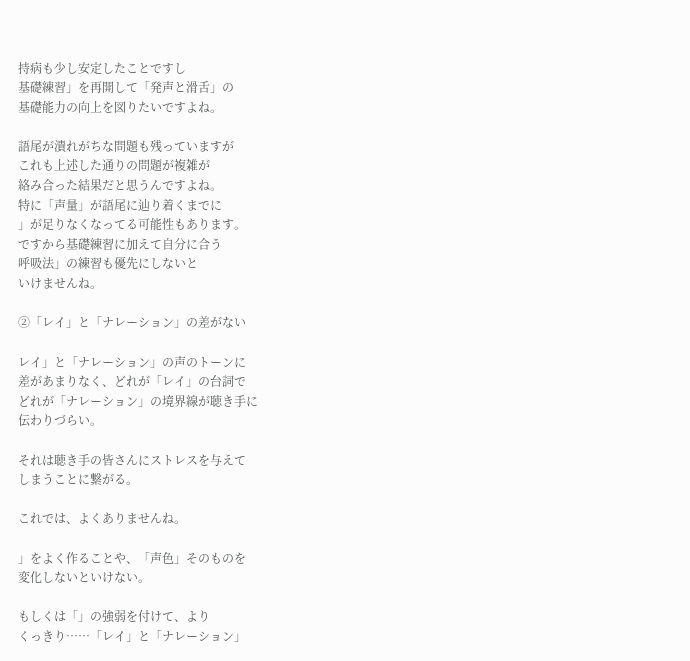持病も少し安定したことですし
基礎練習」を再開して「発声と滑舌」の
基礎能力の向上を図りたいですよね。

語尾が潰れがちな問題も残っていますが
これも上述した通りの問題が複雑が
絡み合った結果だと思うんですよね。
特に「声量」が語尾に辿り着くまでに
」が足りなくなってる可能性もあります。
ですから基礎練習に加えて自分に合う
呼吸法」の練習も優先にしないと
いけませんね。

②「レイ」と「ナレーション」の差がない

レイ」と「ナレーション」の声のトーンに
差があまりなく、どれが「レイ」の台詞で
どれが「ナレーション」の境界線が聴き手に
伝わりづらい。

それは聴き手の皆さんにストレスを与えて
しまうことに繋がる。

これでは、よくありませんね。

」をよく作ることや、「声色」そのものを
変化しないといけない。

もしくは「」の強弱を付けて、より
くっきり……「レイ」と「ナレーション」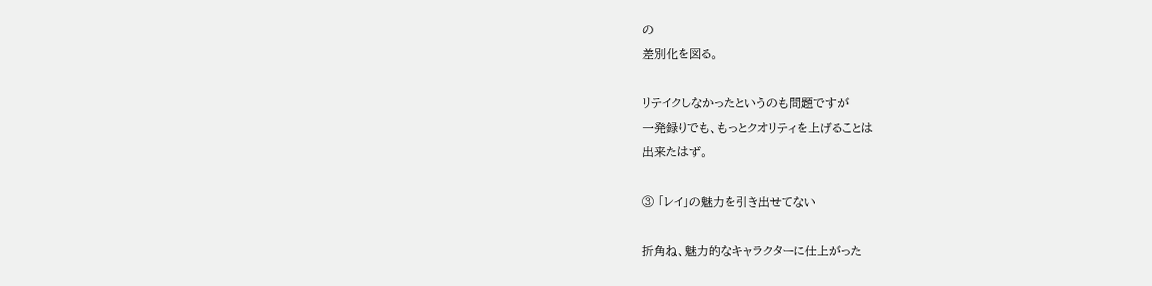の
差別化を図る。

リテイクしなかったというのも問題ですが
一発録りでも、もっとクオリティを上げることは
出来たはず。

③ 「レイ」の魅力を引き出せてない

折角ね、魅力的なキャラクターに仕上がった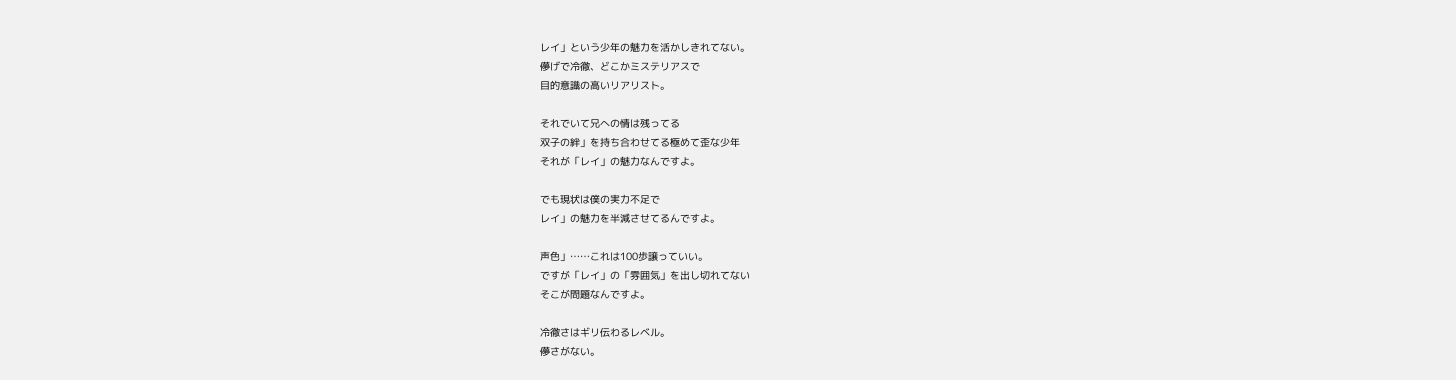レイ」という少年の魅力を活かしきれてない。
儚げで冷徹、どこかミステリアスで
目的意識の高いリアリスト。

それでいて兄への情は残ってる
双子の絆」を持ち合わせてる極めて歪な少年
それが「レイ」の魅力なんですよ。

でも現状は僕の実力不足で
レイ」の魅力を半減させてるんですよ。

声色」……これは100歩譲っていい。
ですが「レイ」の「雰囲気」を出し切れてない
そこが問題なんですよ。

冷徹さはギリ伝わるレベル。
儚さがない。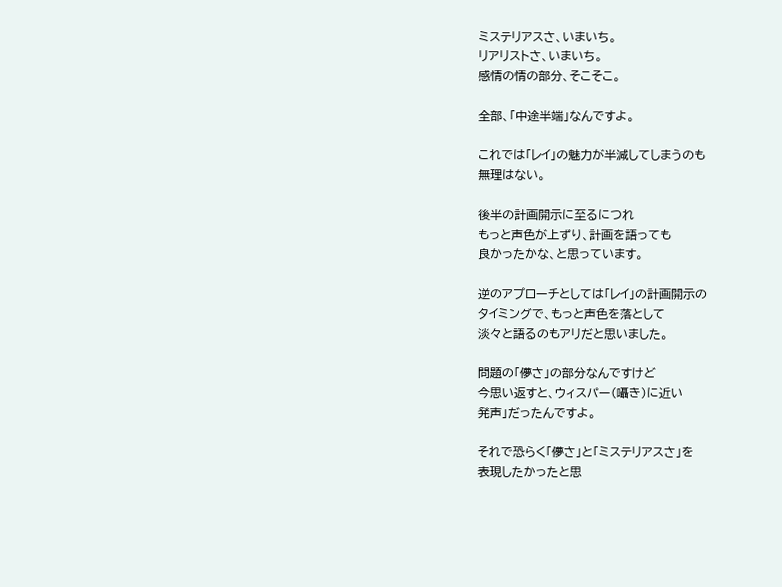ミステリアスさ、いまいち。
リアリストさ、いまいち。
感情の情の部分、そこそこ。

全部、「中途半端」なんですよ。

これでは「レイ」の魅力が半減してしまうのも
無理はない。

後半の計画開示に至るにつれ
もっと声色が上ずり、計画を語っても
良かったかな、と思っています。

逆のアプローチとしては「レイ」の計画開示の
タイミングで、もっと声色を落として
淡々と語るのもアリだと思いました。

問題の「儚さ」の部分なんですけど
今思い返すと、ウィスパー(囁き)に近い
発声」だったんですよ。

それで恐らく「儚さ」と「ミステリアスさ」を
表現したかったと思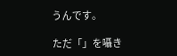うんです。

ただ「」を囁き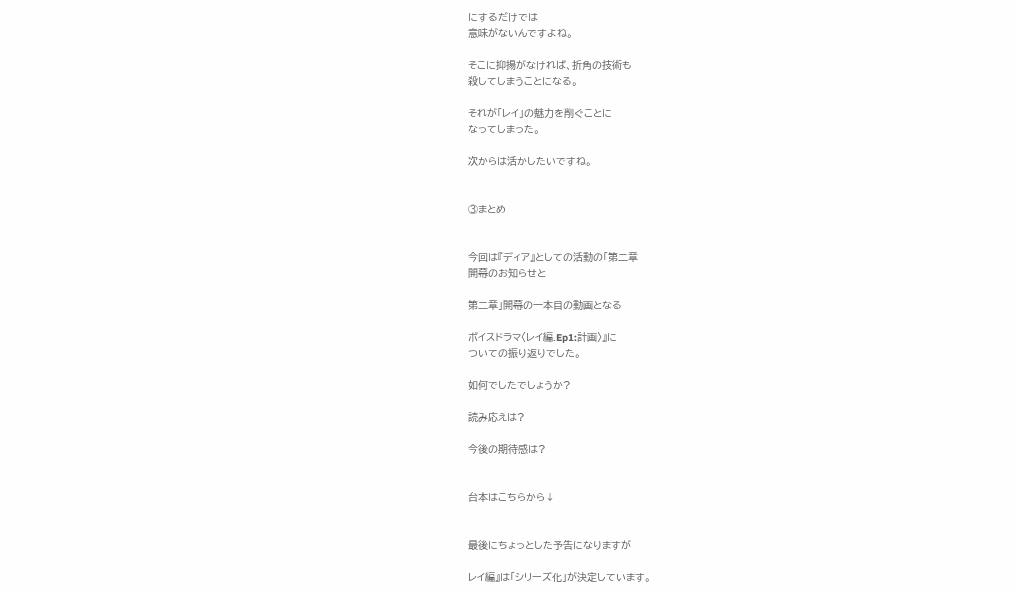にするだけでは
意味がないんですよね。

そこに抑揚がなければ、折角の技術も
殺してしまうことになる。

それが「レイ」の魅力を削ぐことに
なってしまった。

次からは活かしたいですね。


③まとめ


今回は『ディア』としての活動の「第二章
開幕のお知らせと

第二章」開幕の一本目の動画となる

ボイスドラマ〈レイ編.Ep1:計画〉』に
ついての振り返りでした。

如何でしたでしょうか?

読み応えは?

今後の期待感は?


台本はこちらから↓


最後にちょっとした予告になりますが

レイ編』は「シリーズ化」が決定しています。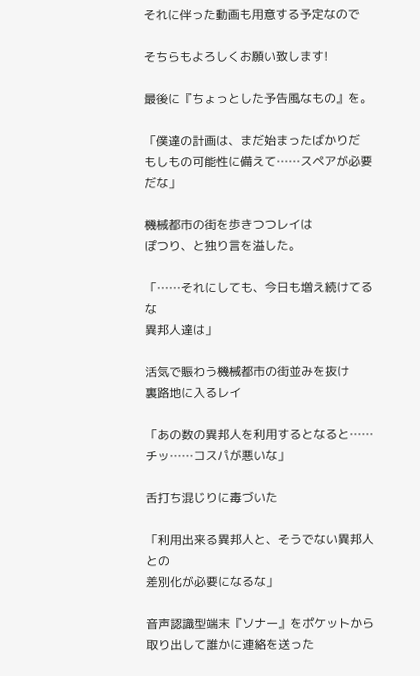それに伴った動画も用意する予定なので

そちらもよろしくお願い致します!

最後に『ちょっとした予告風なもの』を。

「僕達の計画は、まだ始まったばかりだ
もしもの可能性に備えて……スペアが必要だな」

機械都市の街を歩きつつレイは
ぽつり、と独り言を溢した。

「……それにしても、今日も増え続けてるな
異邦人達は」

活気で賑わう機械都市の街並みを抜け
裏路地に入るレイ

「あの数の異邦人を利用するとなると……
チッ……コスパが悪いな」

舌打ち混じりに毒づいた

「利用出来る異邦人と、そうでない異邦人との
差別化が必要になるな」

音声認識型端末『ソナー』をポケットから
取り出して誰かに連絡を送った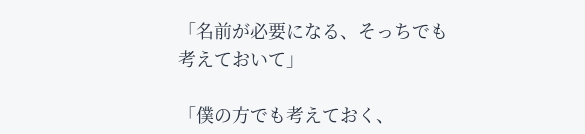「名前が必要になる、そっちでも
考えておいて」

「僕の方でも考えておく、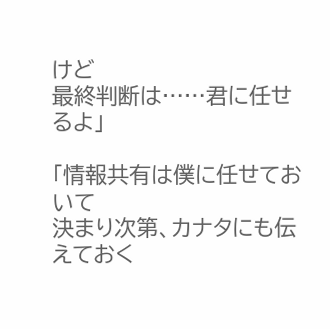けど
最終判断は……君に任せるよ」

「情報共有は僕に任せておいて
決まり次第、カナタにも伝えておく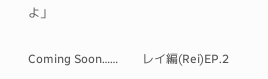よ」

Coming Soon……        レイ編(Rei)EP.2